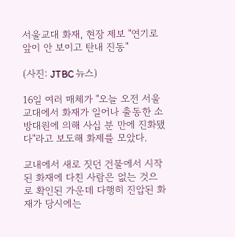서울교대 화재, 현장 제보 "연기로 앞이 안 보이고 탄내 진동"

(사진: JTBC 뉴스)

16일 여러 매체가 "오늘 오전 서울교대에서 화재가 일어나 출동한 소방대원에 의해 사십 분 만에 진화됐다"라고 보도해 화제를 모았다.

교내에서 새로 짓던 건물에서 시작된 화재에 다친 사람은 없는 것으로 확인된 가운데 다행히 진압된 화재가 당시에는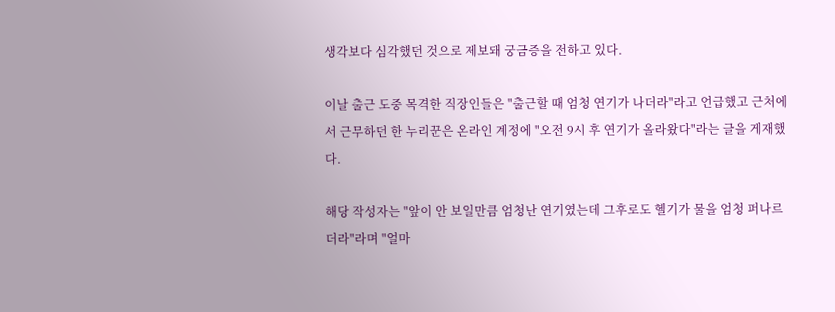생각보다 심각했던 것으로 제보돼 궁금증을 전하고 있다.

이날 출근 도중 목격한 직장인들은 "출근할 때 엄청 연기가 나더라"라고 언급했고 근처에서 근무하던 한 누리꾼은 온라인 계정에 "오전 9시 후 연기가 올라왔다"라는 글을 게재했다.

해당 작성자는 "앞이 안 보일만큼 엄청난 연기였는데 그후로도 헬기가 물을 엄청 퍼나르더라"라며 "얼마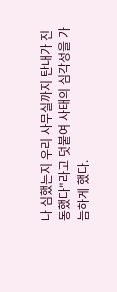나 심했는지 우리 사무실까지 탄내가 진동했다"라고 덧붙여 사태의 심각성을 가늠하게 했다.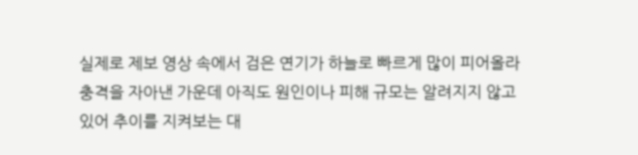실제로 제보 영상 속에서 검은 연기가 하늘로 빠르게 많이 피어올라 충격을 자아낸 가운데 아직도 원인이나 피해 규모는 알려지지 않고 있어 추이를 지켜보는 대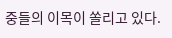중들의 이목이 쏠리고 있다.